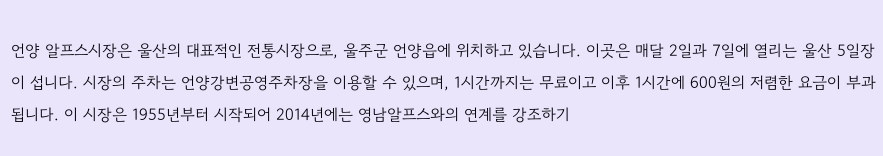언양 알프스시장은 울산의 대표적인 전통시장으로, 울주군 언양읍에 위치하고 있습니다. 이곳은 매달 2일과 7일에 열리는 울산 5일장이 섭니다. 시장의 주차는 언양강변공영주차장을 이용할 수 있으며, 1시간까지는 무료이고 이후 1시간에 600원의 저렴한 요금이 부과됩니다. 이 시장은 1955년부터 시작되어 2014년에는 영남알프스와의 연계를 강조하기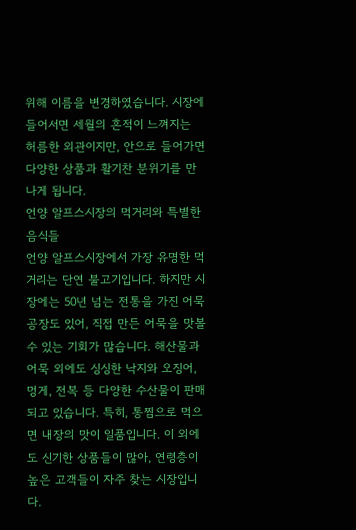위해 이름을 변경하였습니다. 시장에 들어서면 세월의 흔적이 느껴지는 허름한 외관이지만, 안으로 들어가면 다양한 상품과 활기찬 분위기를 만나게 됩니다.
언양 알프스시장의 먹거리와 특별한 음식들
언양 알프스시장에서 가장 유명한 먹거리는 단연 불고기입니다. 하지만 시장에는 50년 넘는 전통을 가진 어묵공장도 있어, 직접 만든 어묵을 맛볼 수 있는 기회가 많습니다. 해산물과 어묵 외에도 싱싱한 낙지와 오징어, 멍게, 전복 등 다양한 수산물이 판매되고 있습니다. 특히, 통찜으로 먹으면 내장의 맛이 일품입니다. 이 외에도 신기한 상품들이 많아, 연령층이 높은 고객들이 자주 찾는 시장입니다.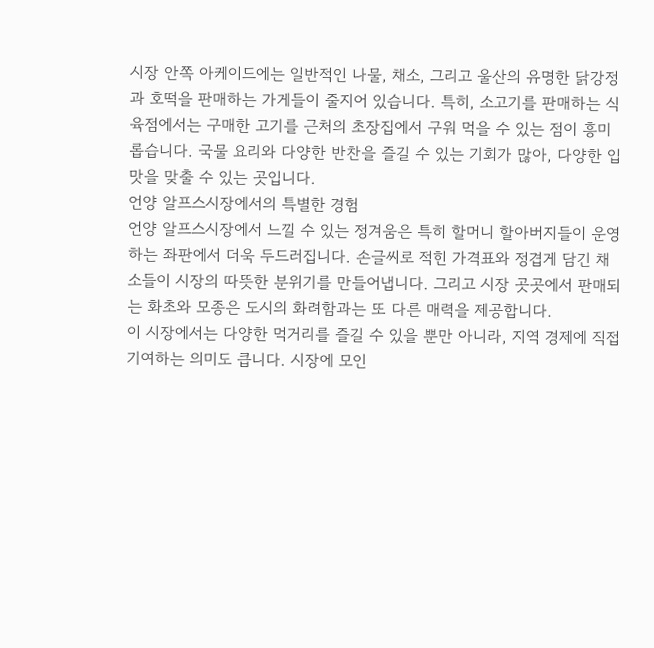시장 안쪽 아케이드에는 일반적인 나물, 채소, 그리고 울산의 유명한 닭강정과 호떡을 판매하는 가게들이 줄지어 있습니다. 특히, 소고기를 판매하는 식육점에서는 구매한 고기를 근처의 초장집에서 구워 먹을 수 있는 점이 흥미롭습니다. 국물 요리와 다양한 반찬을 즐길 수 있는 기회가 많아, 다양한 입맛을 맞출 수 있는 곳입니다.
언양 알프스시장에서의 특별한 경험
언양 알프스시장에서 느낄 수 있는 정겨움은 특히 할머니 할아버지들이 운영하는 좌판에서 더욱 두드러집니다. 손글씨로 적힌 가격표와 정겹게 담긴 채소들이 시장의 따뜻한 분위기를 만들어냅니다. 그리고 시장 곳곳에서 판매되는 화초와 모종은 도시의 화려함과는 또 다른 매력을 제공합니다.
이 시장에서는 다양한 먹거리를 즐길 수 있을 뿐만 아니라, 지역 경제에 직접 기여하는 의미도 큽니다. 시장에 모인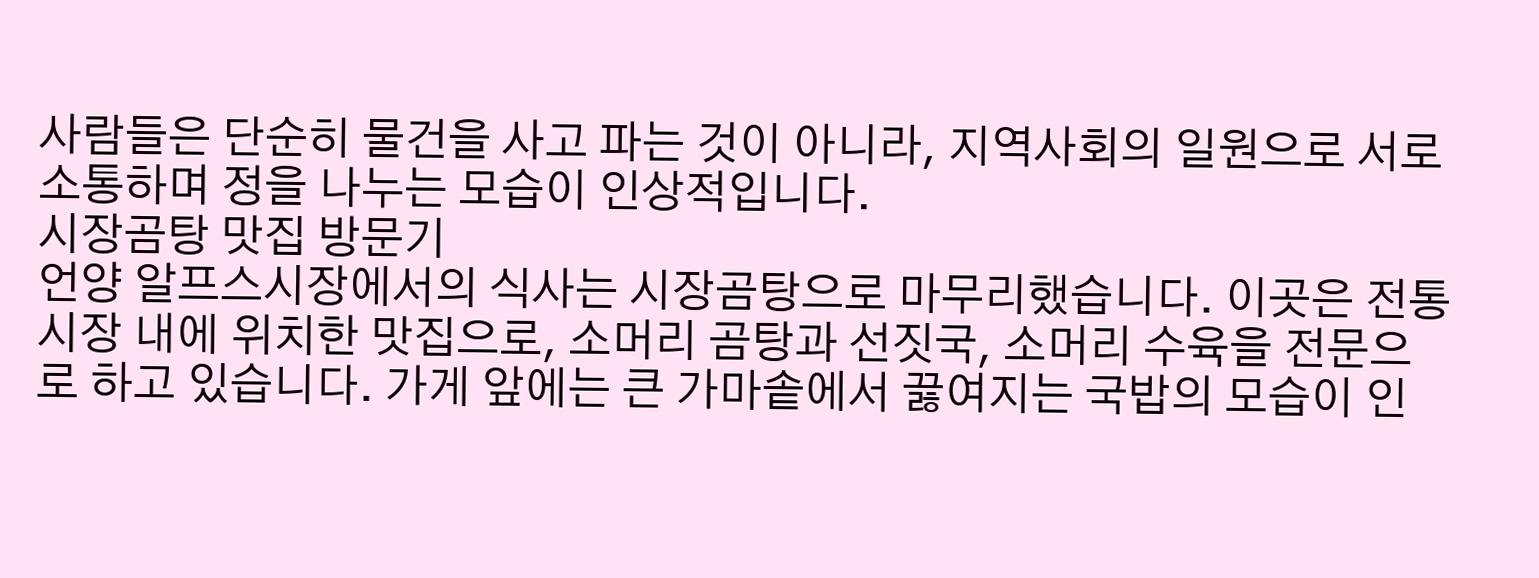사람들은 단순히 물건을 사고 파는 것이 아니라, 지역사회의 일원으로 서로 소통하며 정을 나누는 모습이 인상적입니다.
시장곰탕 맛집 방문기
언양 알프스시장에서의 식사는 시장곰탕으로 마무리했습니다. 이곳은 전통시장 내에 위치한 맛집으로, 소머리 곰탕과 선짓국, 소머리 수육을 전문으로 하고 있습니다. 가게 앞에는 큰 가마솥에서 끓여지는 국밥의 모습이 인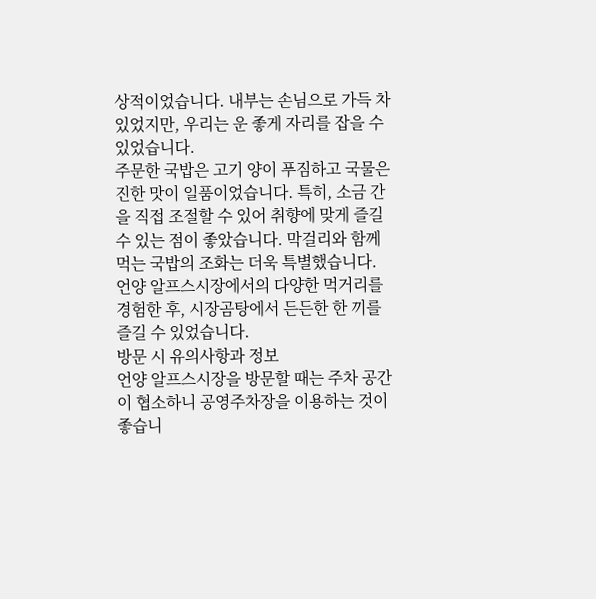상적이었습니다. 내부는 손님으로 가득 차 있었지만, 우리는 운 좋게 자리를 잡을 수 있었습니다.
주문한 국밥은 고기 양이 푸짐하고 국물은 진한 맛이 일품이었습니다. 특히, 소금 간을 직접 조절할 수 있어 취향에 맞게 즐길 수 있는 점이 좋았습니다. 막걸리와 함께 먹는 국밥의 조화는 더욱 특별했습니다. 언양 알프스시장에서의 다양한 먹거리를 경험한 후, 시장곰탕에서 든든한 한 끼를 즐길 수 있었습니다.
방문 시 유의사항과 정보
언양 알프스시장을 방문할 때는 주차 공간이 협소하니 공영주차장을 이용하는 것이 좋습니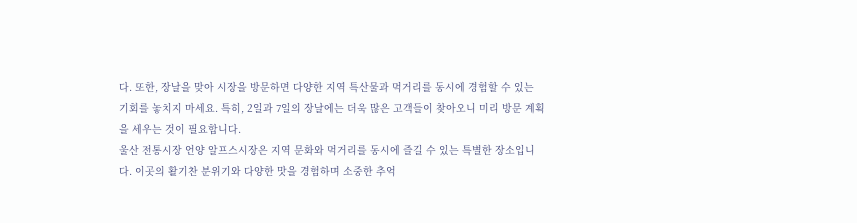다. 또한, 장날을 맞아 시장을 방문하면 다양한 지역 특산물과 먹거리를 동시에 경험할 수 있는 기회를 놓치지 마세요. 특히, 2일과 7일의 장날에는 더욱 많은 고객들이 찾아오니 미리 방문 계획을 세우는 것이 필요합니다.
울산 전통시장 언양 알프스시장은 지역 문화와 먹거리를 동시에 즐길 수 있는 특별한 장소입니다. 이곳의 활기찬 분위기와 다양한 맛을 경험하며 소중한 추억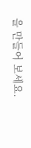을 만들어 보세요.